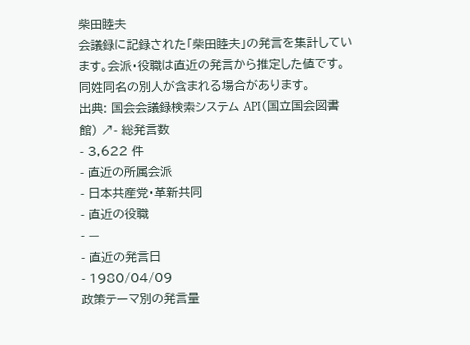柴田睦夫
会議録に記録された「柴田睦夫」の発言を集計しています。会派・役職は直近の発言から推定した値です。同姓同名の別人が含まれる場合があります。
出典: 国会会議録検索システム API(国立国会図書館) ↗- 総発言数
- 3,622 件
- 直近の所属会派
- 日本共産党・革新共同
- 直近の役職
- —
- 直近の発言日
- 1980/04/09
政策テーマ別の発言量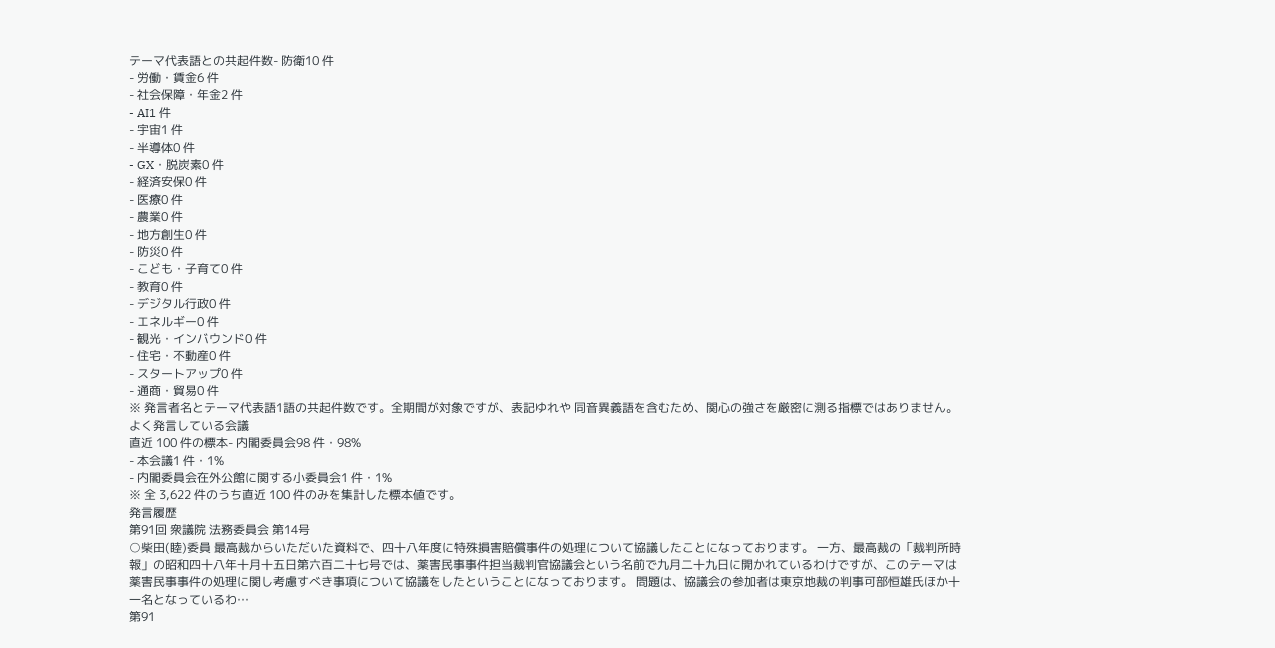テーマ代表語との共起件数- 防衛10 件
- 労働・賃金6 件
- 社会保障・年金2 件
- AI1 件
- 宇宙1 件
- 半導体0 件
- GX・脱炭素0 件
- 経済安保0 件
- 医療0 件
- 農業0 件
- 地方創生0 件
- 防災0 件
- こども・子育て0 件
- 教育0 件
- デジタル行政0 件
- エネルギー0 件
- 観光・インバウンド0 件
- 住宅・不動産0 件
- スタートアップ0 件
- 通商・貿易0 件
※ 発言者名とテーマ代表語1語の共起件数です。全期間が対象ですが、表記ゆれや 同音異義語を含むため、関心の強さを厳密に測る指標ではありません。
よく発言している会議
直近 100 件の標本- 内閣委員会98 件・98%
- 本会議1 件・1%
- 内閣委員会在外公館に関する小委員会1 件・1%
※ 全 3,622 件のうち直近 100 件のみを集計した標本値です。
発言履歴
第91回 衆議院 法務委員会 第14号
○柴田(睦)委員 最高裁からいただいた資料で、四十八年度に特殊損害賠償事件の処理について協議したことになっております。 一方、最高裁の「裁判所時報」の昭和四十八年十月十五日第六百二十七号では、薬害民事事件担当裁判官協議会という名前で九月二十九日に開かれているわけですが、このテーマは薬害民事事件の処理に関し考慮すべき事項について協議をしたということになっております。 問題は、協議会の参加者は東京地裁の判事可部恒雄氏ほか十一名となっているわ…
第91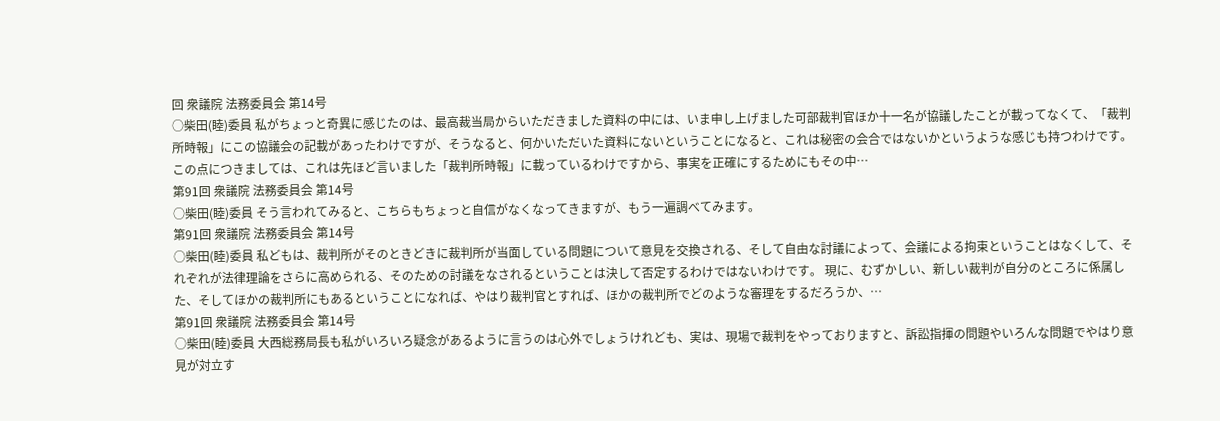回 衆議院 法務委員会 第14号
○柴田(睦)委員 私がちょっと奇異に感じたのは、最高裁当局からいただきました資料の中には、いま申し上げました可部裁判官ほか十一名が協議したことが載ってなくて、「裁判所時報」にこの協議会の記載があったわけですが、そうなると、何かいただいた資料にないということになると、これは秘密の会合ではないかというような感じも持つわけです。 この点につきましては、これは先ほど言いました「裁判所時報」に載っているわけですから、事実を正確にするためにもその中…
第91回 衆議院 法務委員会 第14号
○柴田(睦)委員 そう言われてみると、こちらもちょっと自信がなくなってきますが、もう一遍調べてみます。
第91回 衆議院 法務委員会 第14号
○柴田(睦)委員 私どもは、裁判所がそのときどきに裁判所が当面している問題について意見を交換される、そして自由な討議によって、会議による拘束ということはなくして、それぞれが法律理論をさらに高められる、そのための討議をなされるということは決して否定するわけではないわけです。 現に、むずかしい、新しい裁判が自分のところに係属した、そしてほかの裁判所にもあるということになれば、やはり裁判官とすれば、ほかの裁判所でどのような審理をするだろうか、…
第91回 衆議院 法務委員会 第14号
○柴田(睦)委員 大西総務局長も私がいろいろ疑念があるように言うのは心外でしょうけれども、実は、現場で裁判をやっておりますと、訴訟指揮の問題やいろんな問題でやはり意見が対立す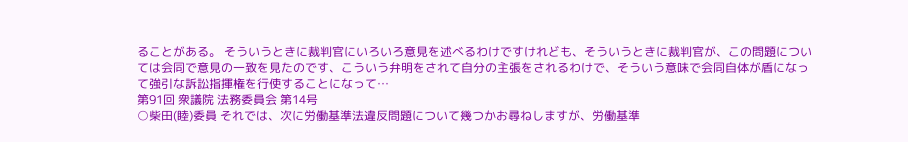ることがある。 そういうときに裁判官にいろいろ意見を述べるわけですけれども、そういうときに裁判官が、この問題については会同で意見の一致を見たのです、こういう弁明をされて自分の主張をされるわけで、そういう意味で会同自体が盾になって強引な訴訟指揮権を行使することになって…
第91回 衆議院 法務委員会 第14号
○柴田(睦)委員 それでは、次に労働基準法違反問題について幾つかお尋ねしますが、労働基準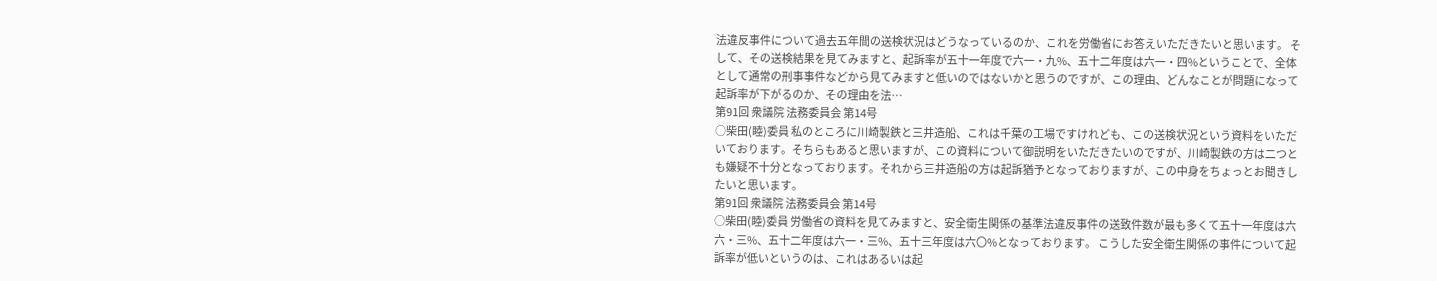法違反事件について過去五年間の送検状況はどうなっているのか、これを労働省にお答えいただきたいと思います。 そして、その送検結果を見てみますと、起訴率が五十一年度で六一・九%、五十二年度は六一・四%ということで、全体として通常の刑事事件などから見てみますと低いのではないかと思うのですが、この理由、どんなことが問題になって起訴率が下がるのか、その理由を法…
第91回 衆議院 法務委員会 第14号
○柴田(睦)委員 私のところに川崎製鉄と三井造船、これは千葉の工場ですけれども、この送検状況という資料をいただいております。そちらもあると思いますが、この資料について御説明をいただきたいのですが、川崎製鉄の方は二つとも嫌疑不十分となっております。それから三井造船の方は起訴猶予となっておりますが、この中身をちょっとお聞きしたいと思います。
第91回 衆議院 法務委員会 第14号
○柴田(睦)委員 労働省の資料を見てみますと、安全衛生関係の基準法違反事件の送致件数が最も多くて五十一年度は六六・三%、五十二年度は六一・三%、五十三年度は六〇%となっております。 こうした安全衛生関係の事件について起訴率が低いというのは、これはあるいは起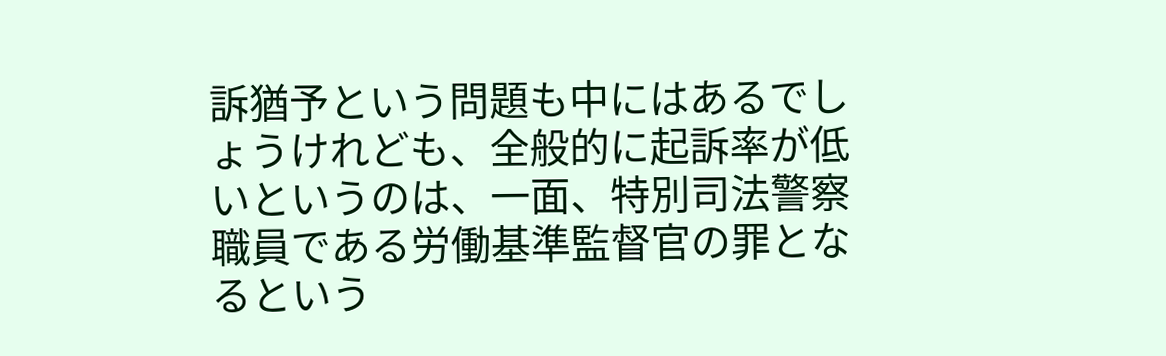訴猶予という問題も中にはあるでしょうけれども、全般的に起訴率が低いというのは、一面、特別司法警察職員である労働基準監督官の罪となるという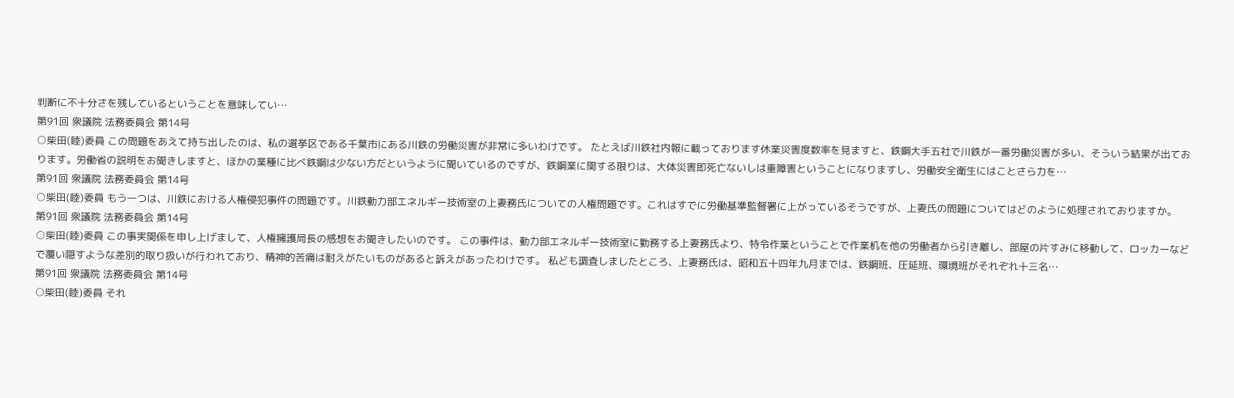判断に不十分さを残しているということを意味してい…
第91回 衆議院 法務委員会 第14号
○柴田(睦)委員 この問題をあえて持ち出したのは、私の選挙区である千葉市にある川鉄の労働災害が非常に多いわけです。 たとえば川鉄社内報に載っております休業災害度数率を見ますと、鉄鋼大手五社で川鉄が一番労働災害が多い、そういう結果が出ております。労働省の説明をお聞きしますと、ほかの業種に比べ鉄鋼は少ない方だというように聞いているのですが、鉄鋼業に関する限りは、大体災害即死亡ないしは重障害ということになりますし、労働安全衛生にはことさら力を…
第91回 衆議院 法務委員会 第14号
○柴田(睦)委員 もう一つは、川鉄における人権侵犯事件の問題です。川鉄動力部エネルギー技術室の上妻務氏についての人権問題です。これはすでに労働基準監督署に上がっているそうですが、上妻氏の問題についてはどのように処理されておりますか。
第91回 衆議院 法務委員会 第14号
○柴田(睦)委員 この事実関係を申し上げまして、人権擁護局長の感想をお聞きしたいのです。 この事件は、動力部エネルギー技術室に勤務する上妻務氏より、特令作業ということで作業机を他の労働者から引き離し、部屋の片すみに移動して、ロッカーなどで覆い隠すような差別的取り扱いが行われており、精神的苦痛は耐えがたいものがあると訴えがあったわけです。 私ども調査しましたところ、上妻務氏は、昭和五十四年九月までは、鉄鋼班、圧延班、環境班がそれぞれ十三名…
第91回 衆議院 法務委員会 第14号
○柴田(睦)委員 それ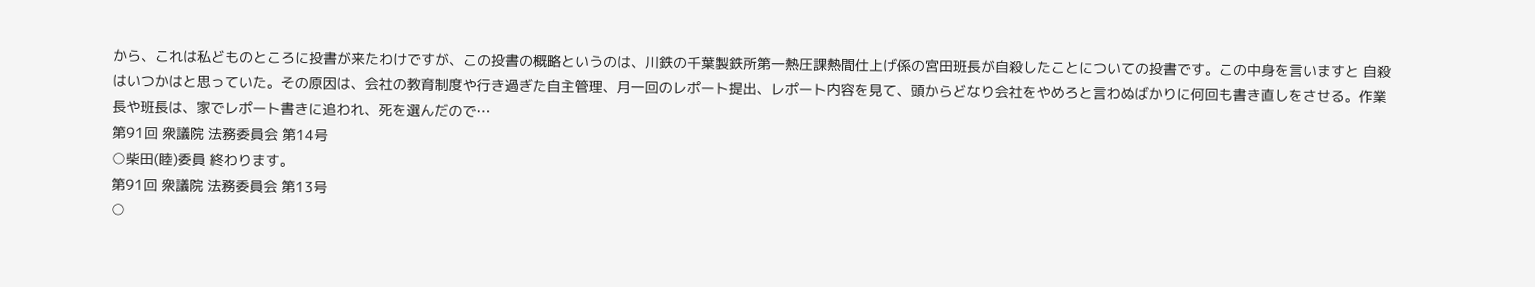から、これは私どものところに投書が来たわけですが、この投書の概略というのは、川鉄の千葉製鉄所第一熱圧課熱間仕上げ係の宮田班長が自殺したことについての投書です。この中身を言いますと 自殺はいつかはと思っていた。その原因は、会社の教育制度や行き過ぎた自主管理、月一回のレポート提出、レポート内容を見て、頭からどなり会社をやめろと言わぬばかりに何回も書き直しをさせる。作業長や班長は、家でレポート書きに追われ、死を選んだので…
第91回 衆議院 法務委員会 第14号
○柴田(睦)委員 終わります。
第91回 衆議院 法務委員会 第13号
○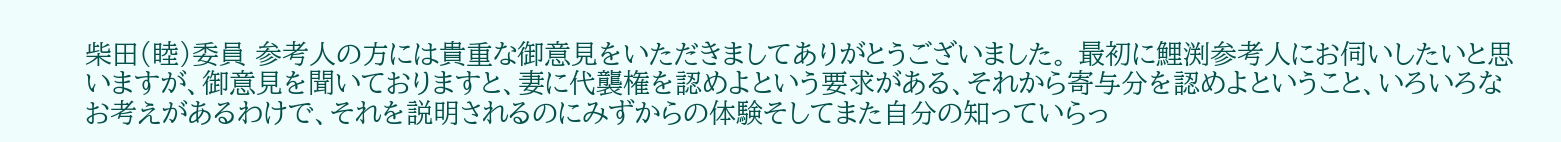柴田(睦)委員 参考人の方には貴重な御意見をいただきましてありがとうございました。 最初に鯉渕参考人にお伺いしたいと思いますが、御意見を聞いておりますと、妻に代襲権を認めよという要求がある、それから寄与分を認めよということ、いろいろなお考えがあるわけで、それを説明されるのにみずからの体験そしてまた自分の知っていらっ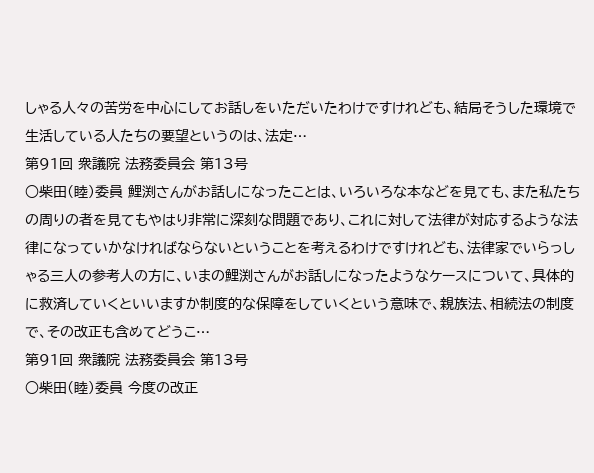しゃる人々の苦労を中心にしてお話しをいただいたわけですけれども、結局そうした環境で生活している人たちの要望というのは、法定…
第91回 衆議院 法務委員会 第13号
○柴田(睦)委員 鯉渕さんがお話しになったことは、いろいろな本などを見ても、また私たちの周りの者を見てもやはり非常に深刻な問題であり、これに対して法律が対応するような法律になっていかなければならないということを考えるわけですけれども、法律家でいらっしゃる三人の参考人の方に、いまの鯉渕さんがお話しになったようなケースについて、具体的に救済していくといいますか制度的な保障をしていくという意味で、親族法、相続法の制度で、その改正も含めてどうこ…
第91回 衆議院 法務委員会 第13号
○柴田(睦)委員 今度の改正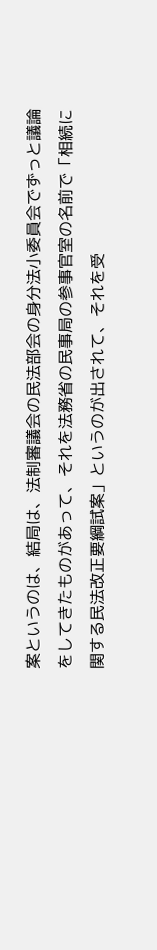案というのは、結局は、法制審議会の民法部会の身分法小委員会でずっと議論をしてきたものがあって、それを法務省の民事局の参事官室の名前で「相続に関する民法改正要綱試案」というのが出されて、それを受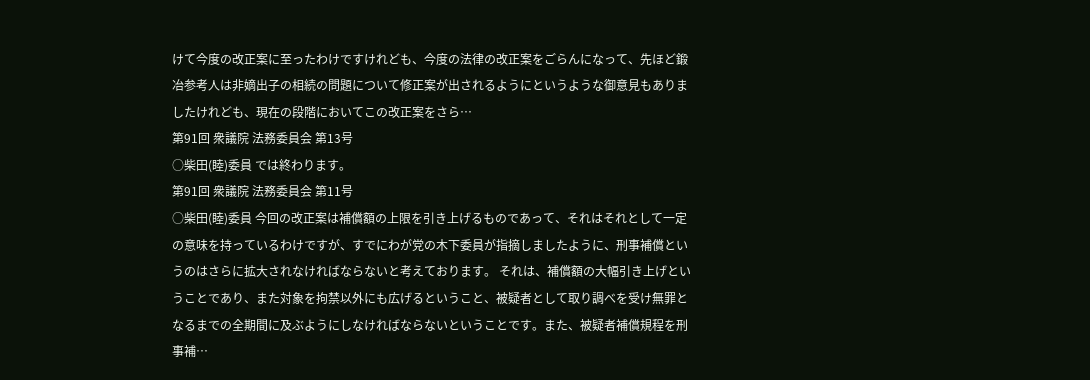けて今度の改正案に至ったわけですけれども、今度の法律の改正案をごらんになって、先ほど鍛冶参考人は非嫡出子の相続の問題について修正案が出されるようにというような御意見もありましたけれども、現在の段階においてこの改正案をさら…
第91回 衆議院 法務委員会 第13号
○柴田(睦)委員 では終わります。
第91回 衆議院 法務委員会 第11号
○柴田(睦)委員 今回の改正案は補償額の上限を引き上げるものであって、それはそれとして一定の意味を持っているわけですが、すでにわが党の木下委員が指摘しましたように、刑事補償というのはさらに拡大されなければならないと考えております。 それは、補償額の大幅引き上げということであり、また対象を拘禁以外にも広げるということ、被疑者として取り調べを受け無罪となるまでの全期間に及ぶようにしなければならないということです。また、被疑者補償規程を刑事補…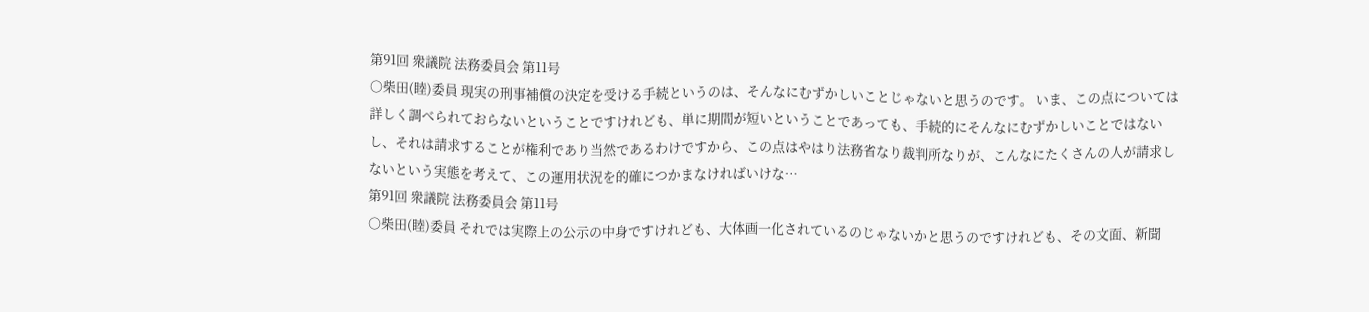第91回 衆議院 法務委員会 第11号
○柴田(睦)委員 現実の刑事補償の決定を受ける手続というのは、そんなにむずかしいことじゃないと思うのです。 いま、この点については詳しく調べられておらないということですけれども、単に期間が短いということであっても、手続的にそんなにむずかしいことではないし、それは請求することが権利であり当然であるわけですから、この点はやはり法務省なり裁判所なりが、こんなにたくさんの人が請求しないという実態を考えて、この運用状況を的確につかまなければいけな…
第91回 衆議院 法務委員会 第11号
○柴田(睦)委員 それでは実際上の公示の中身ですけれども、大体画一化されているのじゃないかと思うのですけれども、その文面、新聞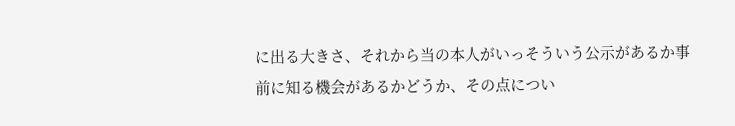に出る大きさ、それから当の本人がいっそういう公示があるか事前に知る機会があるかどうか、その点につい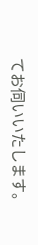てお伺いいたします。